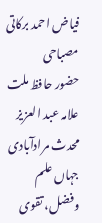فیاض احمد برکاتی مصباحی
حضور حافظ ملت علامہ عبد العزیز محدث مرادآبادی جہاں علم وفضل، تقوی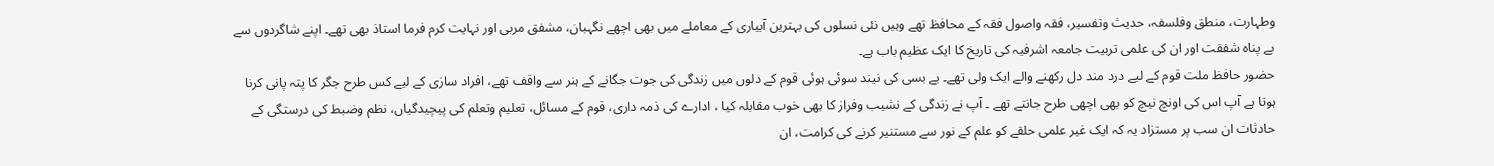وطہارت، منطق وفلسفہ، حدیث وتفسیر، فقہ واصول فقہ کے محافظ تھے وہیں نئی نسلوں کی بہترین آبیاری کے معاملے میں بھی اچھے نگہبان، مشفق مربی اور نہایت کرم فرما استاذ بھی تھے۔ اپنے شاگردوں سے بے پناہ شفقت اور ان کی علمی تربیت جامعہ اشرفیہ کی تاریخ کا ایک عظیم باب ہے۔
حضور حافظ ملت قوم کے لیے درد مند دل رکھنے والے ایک ولی تھے۔ بے بسی کی نیند سوئی ہوئی قوم کے دلوں میں زندگی کی جوت جگانے کے ہنر سے واقف تھے، افراد سازی کے لیے کس طرح جگر کا پتہ پانی کرنا ہوتا ہے آپ اس کی اونچ نیچ کو بھی اچھی طرح جانتے تھے ۔ آپ نے زندگی کے نشیب وفراز کا بھی خوب مقابلہ کیا ، ادارے کی ذمہ داری، قوم کے مسائل، تعلیم وتعلم کی پیچیدگیاں، نظم وضبط کی درستگی کے حادثات ان سب پر مستزاد یہ کہ ایک غیر علمی حلقے کو علم کے نور سے مستنیر کرنے کی کرامت، ان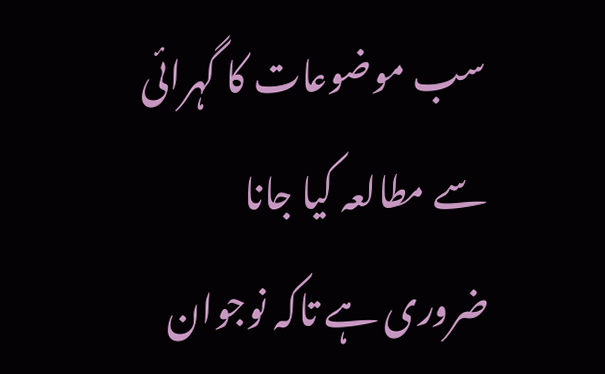سب موضوعات کا گہرائی سے مطالعہ کیا جانا ضروری ہے تاکہ نوجوان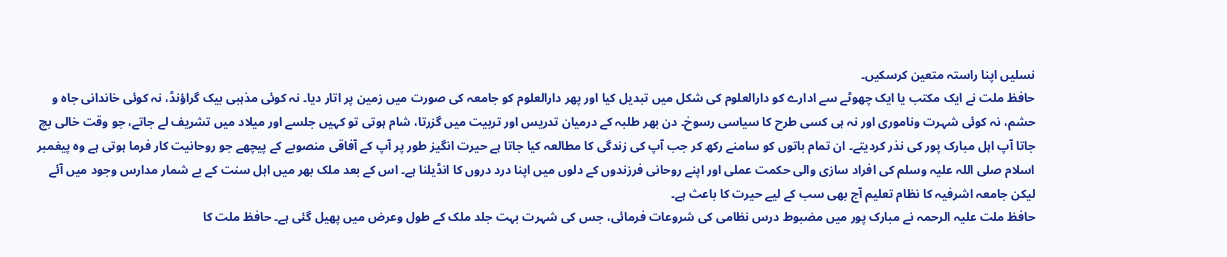نسلیں اپنا راستہ متعین کرسکیں۔
حافظ ملت نے ایک مکتب یا ایک چھوٹے سے ادارے کو دارالعلوم کی شکل میں تبدیل کیا اور پھر دارالعلوم کو جامعہ کی صورت میں زمین پر اتار دیا۔ نہ کوئی مذہبی بیک گراؤنڈ، نہ کوئی خاندانی جاہ و حشم، نہ کوئی شہرت وناموری اور نہ ہی کسی طرح کا سیاسی رسوخ۔ دن بھر طلبہ کے درمیان تدریس اور تربیت میں گزرتا، شام ہوتی تو کہیں جلسے اور میلاد میں تشریف لے جاتے، جو وقت خالی بچ جاتا آپ اہل مبارک پور کی نذر کردیتے۔ ان تمام باتوں کو سامنے رکھ کر جب آپ کی زندگی کا مطالعہ کیا جاتا ہے حیرت انگیز طور پر آپ کے آفاقی منصوبے کے پیچھے جو روحانیت کار فرما ہوتی ہے وہ پیغمبر اسلام صلی اللہ علیہ وسلم کی افراد سازی والی حکمت عملی اور اپنے روحانی فرزندوں کے دلوں میں اپنا درد دروں کا انڈیلنا ہے۔ اس کے بعد ملک بھر میں اہل سنت کے بے شمار مدارس وجود میں آئے لیکن جامعہ اشرفیہ کا نظام تعلیم آج بھی سب کے لیے حیرت کا باعث ہے۔
حافظ ملت علیہ الرحمہ نے مبارک پور میں مضبوط درس نظامی کی شروعات فرمائی، جس کی شہرت بہت جلد ملک کے طول وعرض میں پھیل گئی ہے۔ حافظ ملت کا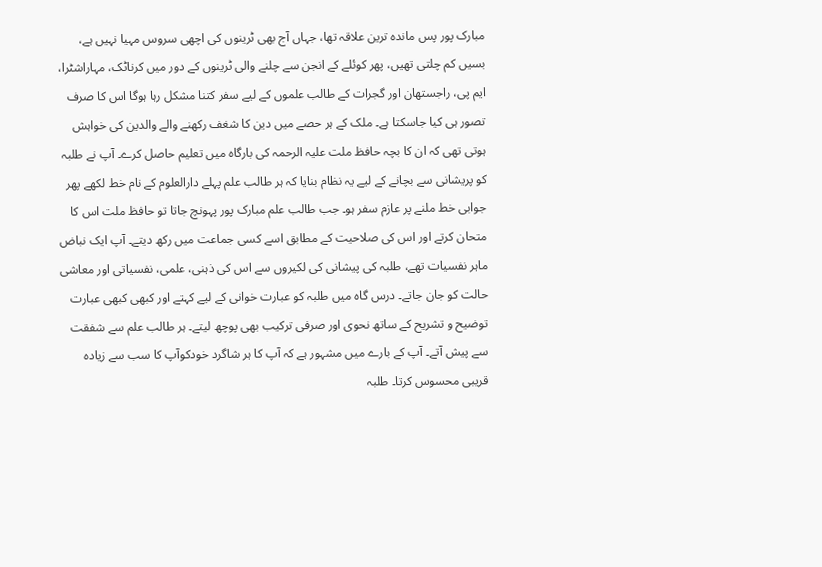مبارک پور پس ماندہ ترین علاقہ تھا، جہاں آج بھی ٹرینوں کی اچھی سروس مہیا نہیں ہے، بسیں کم چلتی تھیں، پھر کوئلے کے انجن سے چلنے والی ٹرینوں کے دور میں کرناٹک، مہاراشٹرا، ایم پی، راجستھان اور گجرات کے طالب علموں کے لیے سفر کتنا مشکل رہا ہوگا اس کا صرف تصور ہی کیا جاسکتا ہے۔ ملک کے ہر حصے میں دین کا شغف رکھنے والے والدین کی خواہش ہوتی تھی کہ ان کا بچہ حافظ ملت علیہ الرحمہ کی بارگاہ میں تعلیم حاصل کرے۔ آپ نے طلبہ کو پریشانی سے بچانے کے لیے یہ نظام بنایا کہ ہر طالب علم پہلے دارالعلوم کے نام خط لکھے پھر جوابی خط ملنے پر عازم سفر ہو۔ جب طالب علم مبارک پور پہونچ جاتا تو حافظ ملت اس کا متحان کرتے اور اس کی صلاحیت کے مطابق اسے کسی جماعت میں رکھ دیتے۔ آپ ایک نباض ماہر نفسیات تھے، طلبہ کی پیشانی کی لکیروں سے اس کی ذہنی، علمی، نفسیاتی اور معاشی حالت کو جان جاتے۔ درس گاہ میں طلبہ کو عبارت خوانی کے لیے کہتے اور کبھی کبھی عبارت توضیح و تشریح کے ساتھ نحوی اور صرفی ترکیب بھی پوچھ لیتے۔ ہر طالب علم سے شفقت سے پیش آتے۔ آپ کے بارے میں مشہور ہے کہ آپ کا ہر شاگرد خودکوآپ کا سب سے زیادہ قریبی محسوس کرتا۔ طلبہ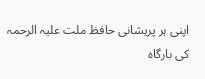اپنی ہر پریشانی حافظ ملت علیہ الرحمہ کی بارگاہ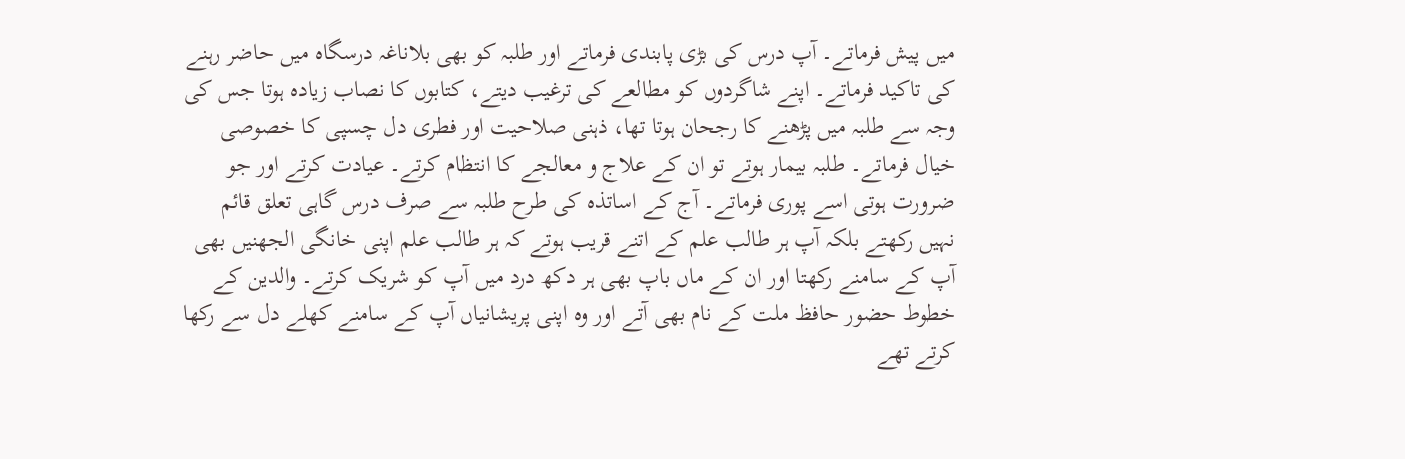میں پیش فرماتے۔ آپ درس کی بڑی پابندی فرماتے اور طلبہ کو بھی بلاناغہ درسگاہ میں حاضر رہنے کی تاکید فرماتے۔ اپنے شاگردوں کو مطالعے کی ترغیب دیتے، کتابوں کا نصاب زیادہ ہوتا جس کی وجہ سے طلبہ میں پڑھنے کا رجحان ہوتا تھا، ذہنی صلاحیت اور فطری دل چسپی کا خصوصی خیال فرماتے۔ طلبہ بیمار ہوتے تو ان کے علاج و معالجے کا انتظام کرتے۔ عیادت کرتے اور جو ضرورت ہوتی اسے پوری فرماتے۔ آج کے اساتذہ کی طرح طلبہ سے صرف درس گاہی تعلق قائم نہیں رکھتے بلکہ آپ ہر طالب علم کے اتنے قریب ہوتے کہ ہر طالب علم اپنی خانگی الجھنیں بھی آپ کے سامنے رکھتا اور ان کے ماں باپ بھی ہر دکھ درد میں آپ کو شریک کرتے۔ والدین کے خطوط حضور حافظ ملت کے نام بھی آتے اور وہ اپنی پریشانیاں آپ کے سامنے کھلے دل سے رکھا کرتے تھے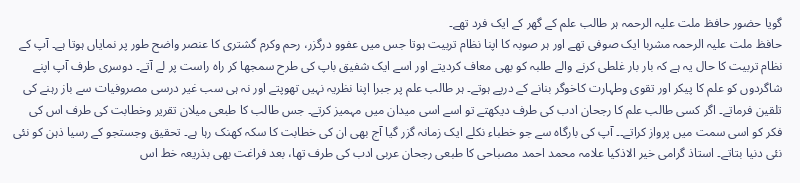گویا حضور حافظ ملت علیہ الرحمہ ہر طالب علم کے گھر کے ایک فرد تھے۔
حافظ ملت علیہ الرحمہ مشربا ایک صوفی تھے اور ہر صوبہ کا اپنا نظام تربیت ہوتا جس میں عفوو درگزر، رحم وکرم گشتری کا عنصر واضح طور پر نمایاں ہوتا ہے۔ آپ کے نظام تربیت کا حال یہ ہے کہ بار بار غلطی کرنے والے طلبہ کو بھی معاف کردیتے اور اسے ایک شفیق باپ کی طرح سمجھا کر راہ راست پر لے آتے۔ دوسری طرف آپ اپنے شاگردوں کو علم کا پیکر اور تقوی وطہارت کاخوگر بنانے کے درپے ہوتے۔ ہر طالب علم پر جبرا اپنا نظریہ نہیں تھوپتے اور نہ ہی سب غیر درسی مصروفیات سے باز رہنے کی تلقین فرماتے۔ اگر کسی طالب علم کا رجحان ادب کی طرف دیکھتے تو اسے اسی میدان میں مہمیز کرتے۔ جس طالب کا طبعی میلان تقریر وخطابت کی طرف اس کی فکر کو اسی سمت میں پرواز کراتے۔۔ آپ کی بارگاہ سے جو خطباء نکلے ایک زمانہ گزر گیا آج بھی ان کی خطابت کا سکہ کھنک رہا ہے۔ تحقیق وجستجو کے رسیا ذہن کو نئی نئی دنیا بتاتے۔ استاذ گرامی خیر الاذکیا علامہ محمد احمد مصباحی کا طبعی رجحان عربی ادب کی طرف تھا، بعد فراغت بھی بذریعہ خط اس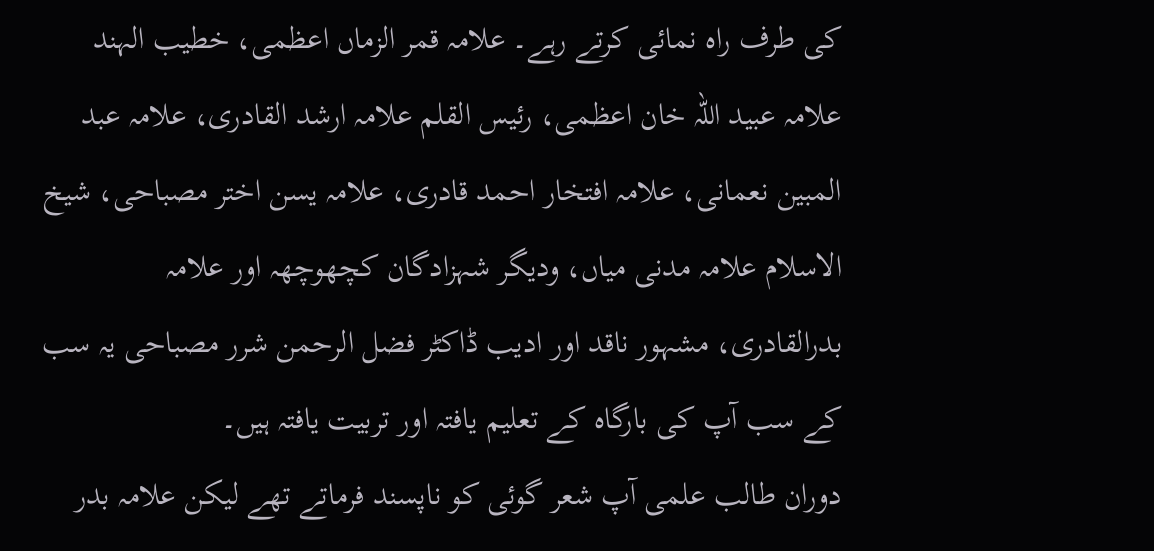کی طرف راہ نمائی کرتے رہے۔ علامہ قمر الزماں اعظمی، خطیب الہند علامہ عبید اللہ خان اعظمی، رئیس القلم علامہ ارشد القادری، علامہ عبد المبین نعمانی، علامہ افتخار احمد قادری، علامہ یسن اختر مصباحی، شیخ الاسلام علامہ مدنی میاں، ودیگر شہزادگان کچھوچھہ اور علامہ بدرالقادری، مشہور ناقد اور ادیب ڈاکٹر فضل الرحمن شرر مصباحی یہ سب کے سب آپ کی بارگاہ کے تعلیم یافتہ اور تربیت یافتہ ہیں۔
دوران طالب علمی آپ شعر گوئی کو ناپسند فرماتے تھے لیکن علامہ بدر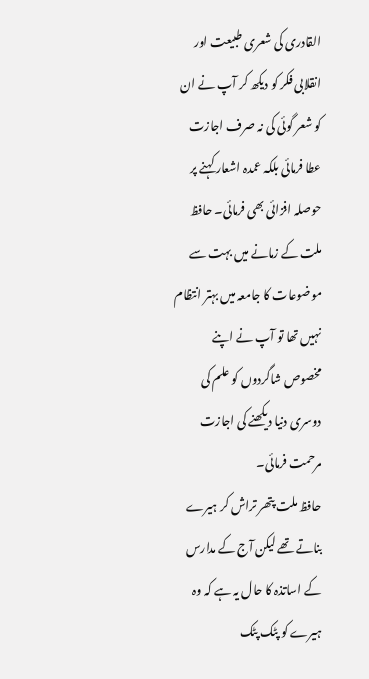القادری کی شعری طبیعت اور انقلابی فکر کو دیکھ کر آپ نے ان کو شعر گوئی کی نہ صرف اجازت عطا فرمائی بلکہ عمدہ اشعار کہنے پر حوصلہ افزائی بھی فرمائی۔ حافظ ملت کے زمانے میں بہت سے موضوعات کا جامعہ میں بہتر انتظام نہیں تھا تو آپ نے اپنے مخصوص شاگردوں کو علم کی دوسری دنیا دیکھنے کی اجازت مرحمت فرمائی۔
حافظ ملت پتھر تراش کر ہیرے بناتے تھے لیکن آج کے مدارس کے اساتذہ کا حال یہ ہے کہ وہ ہیرے کو پٹک پٹک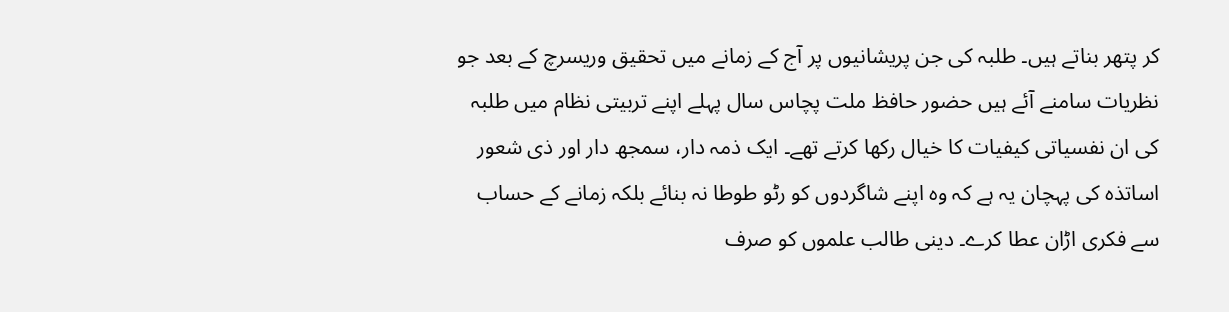کر پتھر بناتے ہیں۔ طلبہ کی جن پریشانیوں پر آج کے زمانے میں تحقیق وریسرچ کے بعد جو نظریات سامنے آئے ہیں حضور حافظ ملت پچاس سال پہلے اپنے تربیتی نظام میں طلبہ کی ان نفسیاتی کیفیات کا خیال رکھا کرتے تھے۔ ایک ذمہ دار، سمجھ دار اور ذی شعور اساتذہ کی پہچان یہ ہے کہ وہ اپنے شاگردوں کو رٹو طوطا نہ بنائے بلکہ زمانے کے حساب سے فکری اڑان عطا کرے۔ دینی طالب علموں کو صرف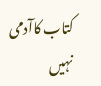کتاب کاآدمی نہیں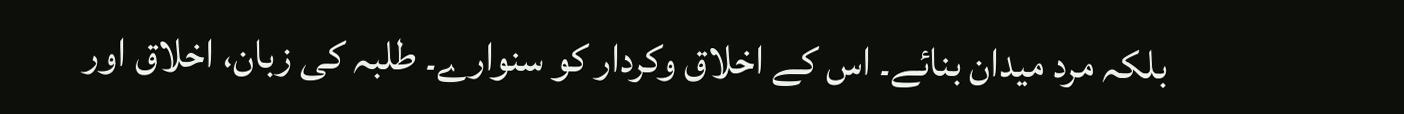بلکہ مرد میدان بنائے۔ اس کے اخلاق وکردار کو سنوارے۔ طلبہ کی زبان، اخلاق اور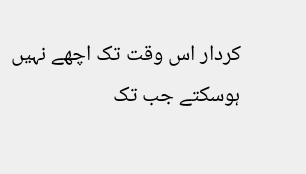کردار اس وقت تک اچھے نہیں ہوسکتے جب تک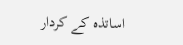اساتذہ کے کردار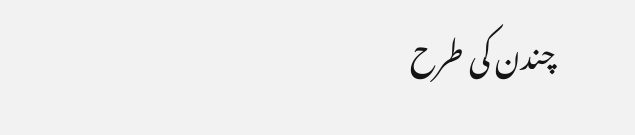چندن کی طرح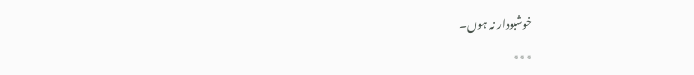خوشبودار نہ ہوں۔
٭٭٭